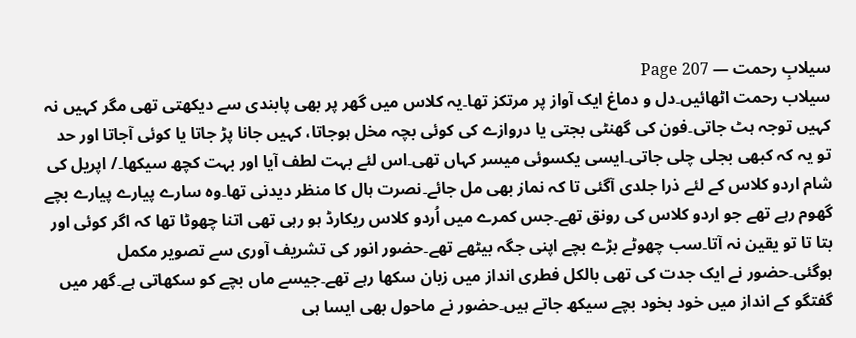سیلابِ رحمت — Page 207
سیلاب رحمت اٹھائیں۔دل و دماغ ایک آواز پر مرتکز تھا۔یہ کلاس میں گھر پر بھی پابندی سے دیکھتی تھی مگر کہیں نہ کہیں توجہ ہٹ جاتی۔فون کی گھنٹی بجتی یا دروازے کی کوئی بچہ مخل ہوجاتا، کہیں جانا پڑ جاتا یا کوئی آجاتا اور حد تو یہ کہ کبھی بجلی چلی جاتی۔ایسی یکسوئی میسر کہاں تھی۔اس لئے بہت لطف آیا اور بہت کچھ سیکھا۔/ اپریل کی شام اردو کلاس کے لئے ذرا جلدی آگئی تا کہ نماز بھی مل جائے۔نصرت ہال کا منظر دیدنی تھا۔وہ سارے پیارے پیارے بچے گھوم رہے تھے جو اردو کلاس کی رونق تھے۔جس کمرے میں اُردو کلاس ریکارڈ ہو رہی تھی اتنا چھوٹا تھا کہ اگر کوئی اور بتا تا تو یقین نہ آتا۔سب چھوٹے بڑے بچے اپنی جگہ بیٹھے تھے۔حضور انور کی تشریف آوری سے تصویر مکمل ہوگئی۔حضور نے ایک جدت کی تھی بالکل فطری انداز میں زبان سکھا رہے تھے۔جیسے ماں بچے کو سکھاتی ہے۔گھر میں گفتگو کے انداز میں خود بخود بچے سیکھ جاتے ہیں۔حضور نے ماحول بھی ایسا ہی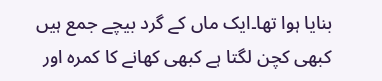بنایا ہوا تھا۔ایک ماں کے گرد بیچے جمع ہیں کبھی کچن لگتا ہے کبھی کھانے کا کمرہ اور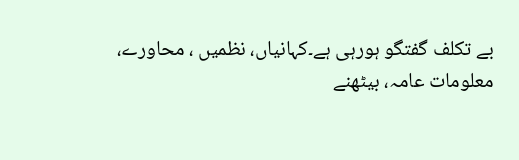بے تکلف گفتگو ہورہی ہے۔کہانیاں، نظمیں ، محاورے، معلومات عامہ، بیٹھنے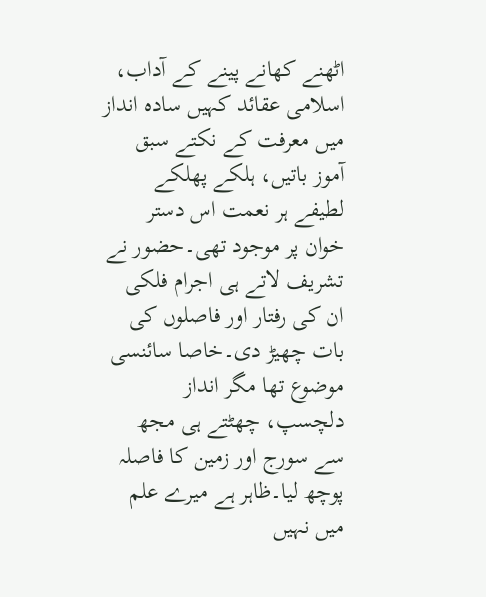اٹھنے کھانے پینے کے آداب، اسلامی عقائد کہیں سادہ انداز میں معرفت کے نکتے سبق آموز باتیں، ہلکے پھلکے لطیفے ہر نعمت اس دستر خوان پر موجود تھی۔حضور نے تشریف لاتے ہی اجرام فلکی ان کی رفتار اور فاصلوں کی بات چھیڑ دی۔خاصا سائنسی موضوع تھا مگر انداز دلچسپ، چھٹتے ہی مجھ سے سورج اور زمین کا فاصلہ پوچھ لیا۔ظاہر ہے میرے علم میں نہیں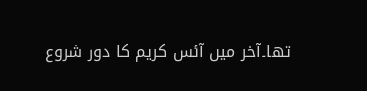تھا۔آخر میں آئس کریم کا دور شروع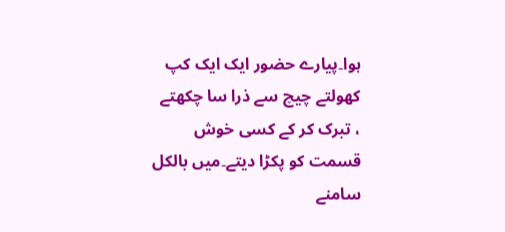ہوا۔پیارے حضور ایک ایک کپ کھولتے چیچ سے ذرا سا چکھتے ، تبرک کر کے کسی خوش قسمت کو پکڑا دیتے۔میں بالکل سامنے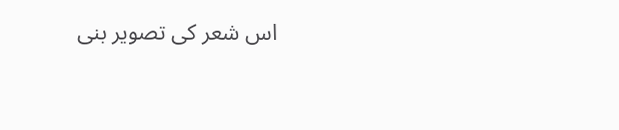اس شعر کی تصویر بنی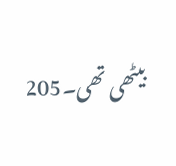بیٹھی تھی۔205